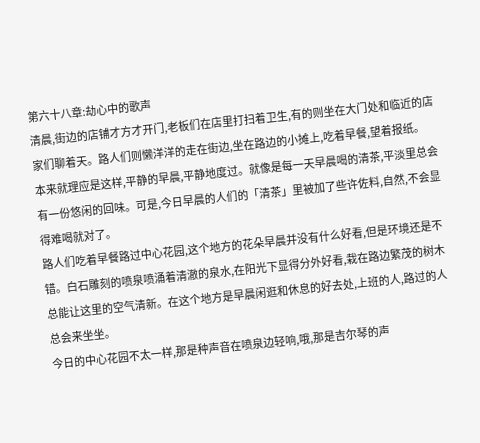第六十八章:劫心中的歌声
清晨,街边的店铺才方才开门,老板们在店里打扫着卫生,有的则坐在大门处和临近的店家们聊着天。路人们则懒洋洋的走在街边,坐在路边的小摊上,吃着早餐,望着报纸。
本来就理应是这样,平静的早晨,平静地度过。就像是每一天早晨喝的清茶,平淡里总会有一份悠闲的回味。可是,今日早晨的人们的「清茶」里被加了些许佐料,自然,不会显得难喝就对了。
路人们吃着早餐路过中心花园,这个地方的花朵早晨并没有什么好看,但是环境还是不错。白石雕刻的喷泉喷涌着清澈的泉水,在阳光下显得分外好看,栽在路边繁茂的树木总能让这里的空气清新。在这个地方是早晨闲逛和休息的好去处,上班的人,路过的人总会来坐坐。
今日的中心花园不太一样,那是种声音在喷泉边轻响,哦,那是吉尔琴的声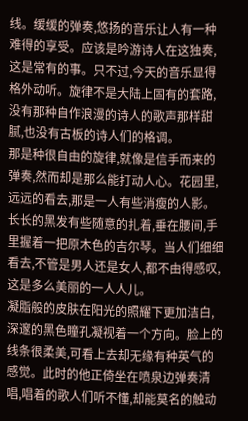线。缓缓的弹奏,悠扬的音乐让人有一种难得的享受。应该是吟游诗人在这独奏,这是常有的事。只不过,今天的音乐显得格外动听。旋律不是大陆上固有的套路,没有那种自作浪漫的诗人的歌声那样甜腻,也没有古板的诗人们的格调。
那是种很自由的旋律,就像是信手而来的弹奏,然而却是那么能打动人心。花园里,远远的看去,那是一人有些消瘦的人影。长长的黑发有些随意的扎着,垂在腰间,手里握着一把原木色的吉尔琴。当人们细细看去,不管是男人还是女人,都不由得感叹,这是多么美丽的一人人儿。
凝脂般的皮肤在阳光的照耀下更加洁白,深邃的黑色瞳孔凝视着一个方向。脸上的线条很柔美,可看上去却无缘有种英气的感觉。此时的他正倚坐在喷泉边弹奏清唱,唱着的歌人们听不懂,却能莫名的触动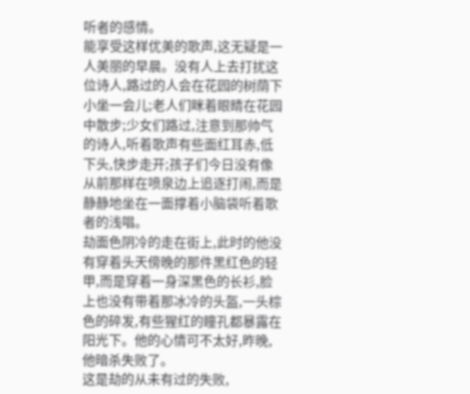听者的感情。
能享受这样优美的歌声,这无疑是一人美丽的早晨。没有人上去打扰这位诗人,路过的人会在花园的树荫下小坐一会儿;老人们眯着眼睛在花园中散步;少女们路过,注意到那帅气的诗人,听着歌声有些面红耳赤,低下头,快步走开;孩子们今日没有像从前那样在喷泉边上追逐打闹,而是静静地坐在一面撑着小脑袋听着歌者的浅唱。
劫面色阴冷的走在街上,此时的他没有穿着头天傍晚的那件黑红色的轻甲,而是穿着一身深黑色的长衫,脸上也没有带着那冰冷的头盔,一头棕色的碎发,有些猩红的瞳孔都暴露在阳光下。他的心情可不太好,昨晚,他暗杀失败了。
这是劫的从未有过的失败,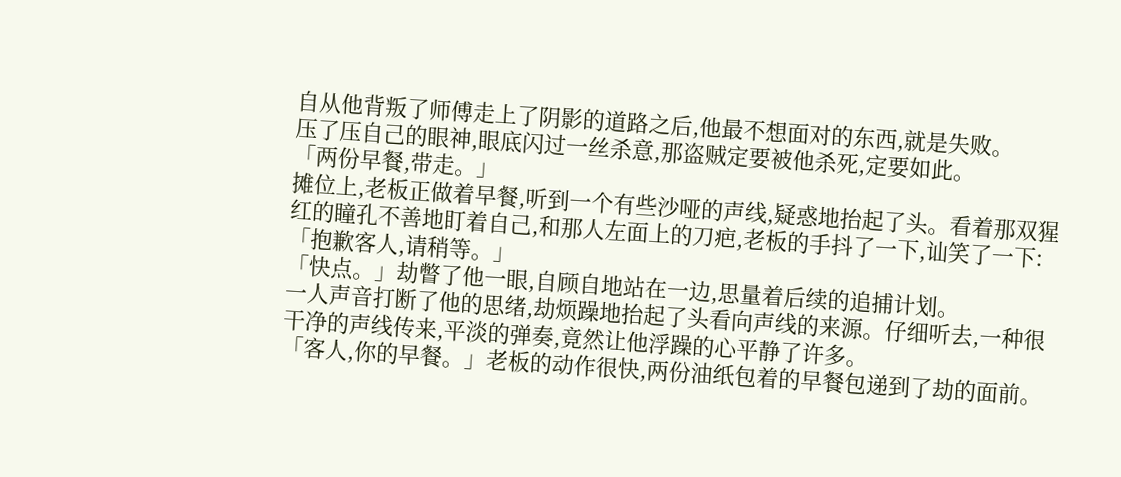自从他背叛了师傅走上了阴影的道路之后,他最不想面对的东西,就是失败。
压了压自己的眼神,眼底闪过一丝杀意,那盗贼定要被他杀死,定要如此。
「两份早餐,带走。」
摊位上,老板正做着早餐,听到一个有些沙哑的声线,疑惑地抬起了头。看着那双猩红的瞳孔不善地盯着自己,和那人左面上的刀疤,老板的手抖了一下,讪笑了一下:「抱歉客人,请稍等。」
「快点。」劫瞥了他一眼,自顾自地站在一边,思量着后续的追捕计划。
一人声音打断了他的思绪,劫烦躁地抬起了头看向声线的来源。仔细听去,一种很干净的声线传来,平淡的弹奏,竟然让他浮躁的心平静了许多。
「客人,你的早餐。」老板的动作很快,两份油纸包着的早餐包递到了劫的面前。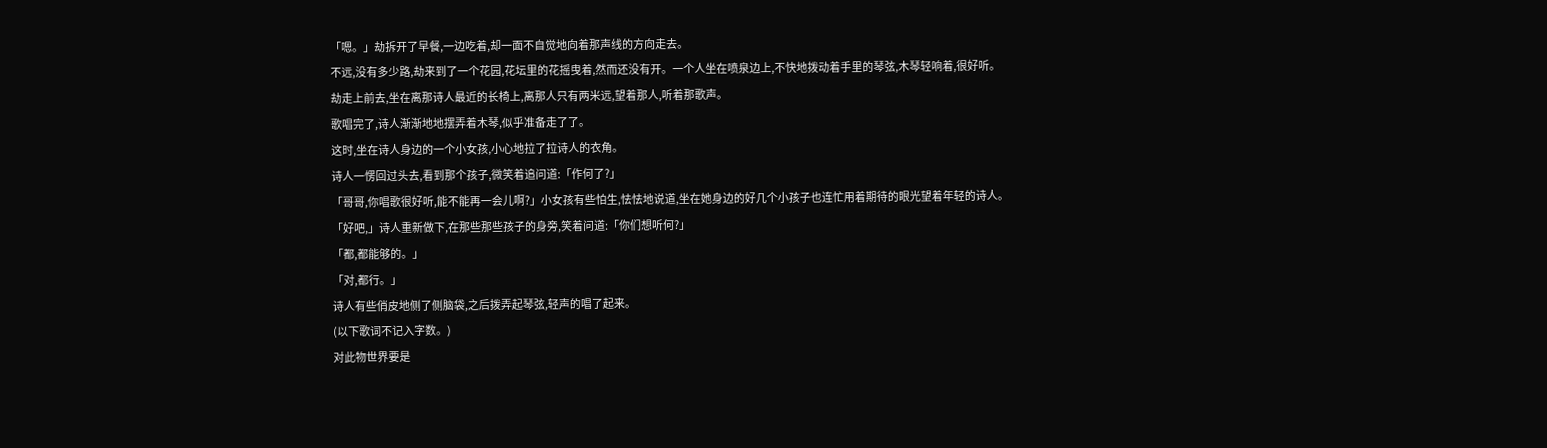「嗯。」劫拆开了早餐,一边吃着,却一面不自觉地向着那声线的方向走去。
不远,没有多少路,劫来到了一个花园,花坛里的花摇曳着,然而还没有开。一个人坐在喷泉边上,不快地拨动着手里的琴弦,木琴轻响着,很好听。
劫走上前去,坐在离那诗人最近的长椅上,离那人只有两米远,望着那人,听着那歌声。
歌唱完了,诗人渐渐地地摆弄着木琴,似乎准备走了了。
这时,坐在诗人身边的一个小女孩,小心地拉了拉诗人的衣角。
诗人一愣回过头去,看到那个孩子,微笑着追问道:「作何了?」
「哥哥,你唱歌很好听,能不能再一会儿啊?」小女孩有些怕生,怯怯地说道,坐在她身边的好几个小孩子也连忙用着期待的眼光望着年轻的诗人。
「好吧,」诗人重新做下,在那些那些孩子的身旁,笑着问道:「你们想听何?」
「都,都能够的。」
「对,都行。」
诗人有些俏皮地侧了侧脑袋,之后拨弄起琴弦,轻声的唱了起来。
(以下歌词不记入字数。)
对此物世界要是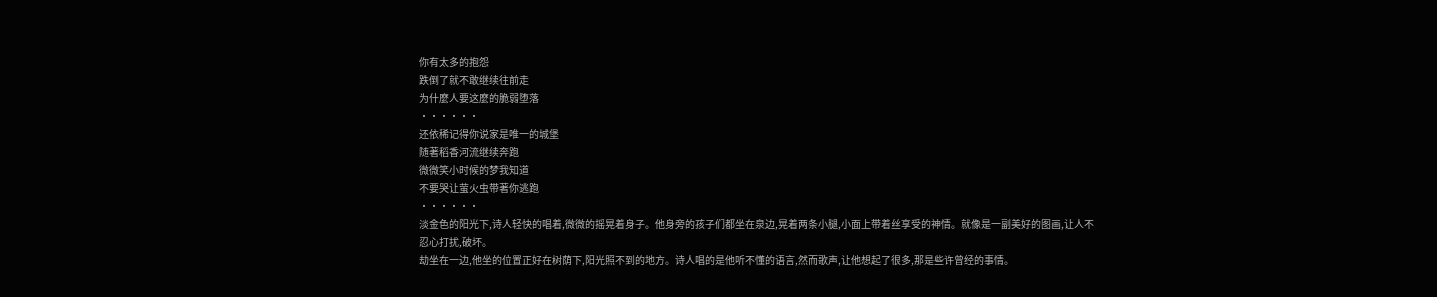你有太多的抱怨
跌倒了就不敢继续往前走
为什麼人要这麼的脆弱堕落
······
还依稀记得你说家是唯一的城堡
随著稻香河流继续奔跑
微微笑小时候的梦我知道
不要哭让萤火虫带著你逃跑
······
淡金色的阳光下,诗人轻快的唱着,微微的摇晃着身子。他身旁的孩子们都坐在泉边,晃着两条小腿,小面上带着丝享受的神情。就像是一副美好的图画,让人不忍心打扰,破坏。
劫坐在一边,他坐的位置正好在树荫下,阳光照不到的地方。诗人唱的是他听不懂的语言,然而歌声,让他想起了很多,那是些许曾经的事情。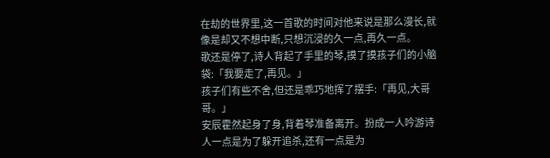在劫的世界里,这一首歌的时间对他来说是那么漫长,就像是却又不想中断,只想沉浸的久一点,再久一点。
歌还是停了,诗人背起了手里的琴,摸了摸孩子们的小脑袋:「我要走了,再见。」
孩子们有些不舍,但还是乖巧地挥了摆手:「再见,大哥哥。」
安辰霍然起身了身,背着琴准备离开。扮成一人吟游诗人一点是为了躲开追杀,还有一点是为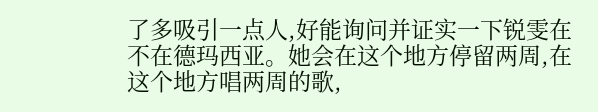了多吸引一点人,好能询问并证实一下锐雯在不在德玛西亚。她会在这个地方停留两周,在这个地方唱两周的歌,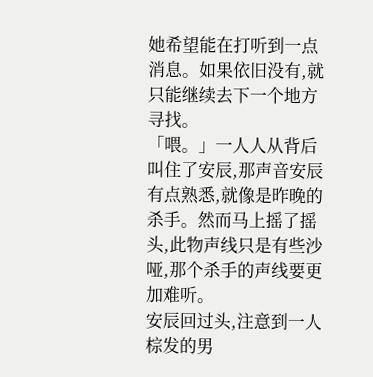她希望能在打听到一点消息。如果依旧没有,就只能继续去下一个地方寻找。
「喂。」一人人从背后叫住了安辰,那声音安辰有点熟悉,就像是昨晚的杀手。然而马上摇了摇头,此物声线只是有些沙哑,那个杀手的声线要更加难听。
安辰回过头,注意到一人棕发的男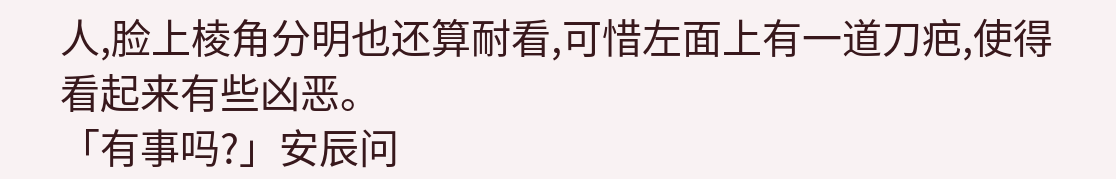人,脸上棱角分明也还算耐看,可惜左面上有一道刀疤,使得看起来有些凶恶。
「有事吗?」安辰问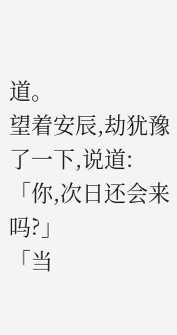道。
望着安辰,劫犹豫了一下,说道:「你,次日还会来吗?」
「当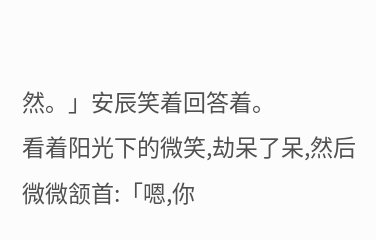然。」安辰笑着回答着。
看着阳光下的微笑,劫呆了呆,然后微微颔首:「嗯,你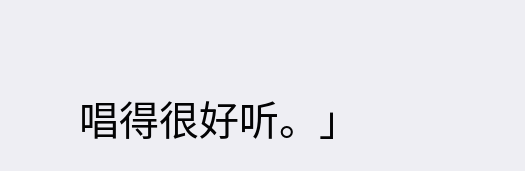唱得很好听。」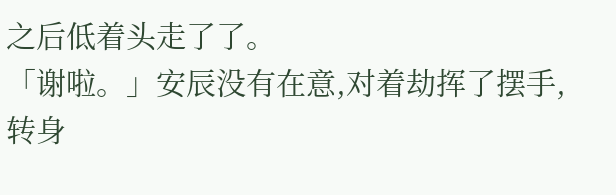之后低着头走了了。
「谢啦。」安辰没有在意,对着劫挥了摆手,转身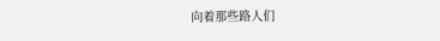向着那些路人们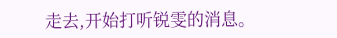走去,开始打听锐雯的消息。